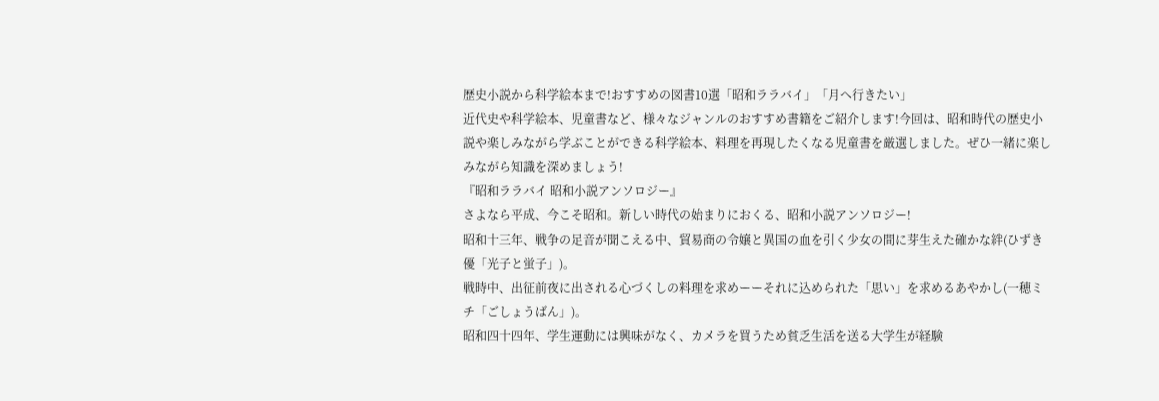歴史小説から科学絵本まで!おすすめの図書10選「昭和ララバイ」「月へ行きたい」
近代史や科学絵本、児童書など、様々なジャンルのおすすめ書籍をご紹介します!今回は、昭和時代の歴史小説や楽しみながら学ぶことができる科学絵本、料理を再現したくなる児童書を厳選しました。ぜひ一緒に楽しみながら知識を深めましょう!
『昭和ララバイ 昭和小説アンソロジー』
さよなら平成、今こそ昭和。新しい時代の始まりにおくる、昭和小説アンソロジー!
昭和十三年、戦争の足音が聞こえる中、貿易商の令嬢と異国の血を引く少女の間に芽生えた確かな絆(ひずき優「光子と蛍子」)。
戦時中、出征前夜に出される心づくしの料理を求めーーそれに込められた「思い」を求めるあやかし(一穂ミチ「ごしょうばん」)。
昭和四十四年、学生運動には興味がなく、カメラを買うため貧乏生活を送る大学生が経験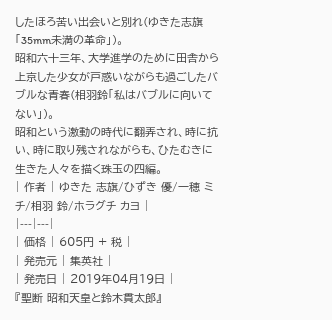したほろ苦い出会いと別れ(ゆきた志旗「35mm未満の革命」)。
昭和六十三年、大学進学のために田舎から上京した少女が戸惑いながらも過ごしたバブルな青春(相羽鈴「私はバブルに向いてない」)。
昭和という激動の時代に翻弄され、時に抗い、時に取り残されながらも、ひたむきに生きた人々を描く珠玉の四編。
| 作者 | ゆきた 志旗/ひずき 優/一穂 ミチ/相羽 鈴/ホラグチ カヨ |
|---|---|
| 価格 | 605円 + 税 |
| 発売元 | 集英社 |
| 発売日 | 2019年04月19日 |
『聖断 昭和天皇と鈴木貫太郎』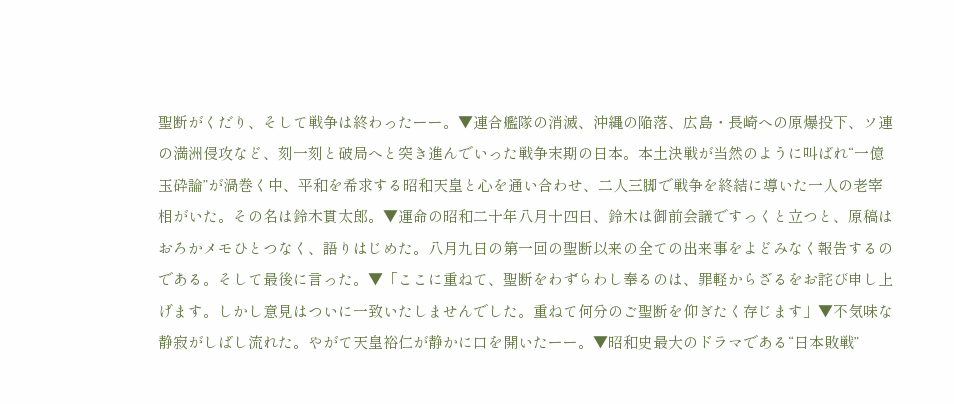聖断がくだり、そして戦争は終わったーー。▼連合艦隊の消滅、沖縄の陥落、広島・長崎への原爆投下、ソ連の満洲侵攻など、刻一刻と破局へと突き進んでいった戦争末期の日本。本土決戦が当然のように叫ばれ“一億玉砕論”が渦巻く中、平和を希求する昭和天皇と心を通い合わせ、二人三脚で戦争を終結に導いた一人の老宰相がいた。その名は鈴木貫太郎。▼運命の昭和二十年八月十四日、鈴木は御前会議ですっくと立つと、原稿はおろかメモひとつなく、語りはじめた。八月九日の第一回の聖断以来の全ての出来事をよどみなく報告するのである。そして最後に言った。▼「ここに重ねて、聖断をわずらわし奉るのは、罪軽からざるをお詫び申し上げます。しかし意見はついに一致いたしませんでした。重ねて何分のご聖断を仰ぎたく存じます」▼不気味な静寂がしばし流れた。やがて天皇裕仁が静かに口を開いたーー。▼昭和史最大のドラマである“日本敗戦”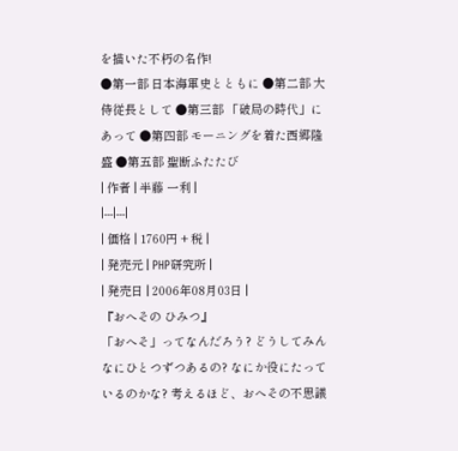を描いた不朽の名作!
●第一部 日本海軍史とともに ●第二部 大侍従長として ●第三部 「破局の時代」にあって ●第四部 モーニングを着た西郷隆盛 ●第五部 聖断ふたたび
| 作者 | 半藤 一利 |
|---|---|
| 価格 | 1760円 + 税 |
| 発売元 | PHP研究所 |
| 発売日 | 2006年08月03日 |
『おへその ひみつ』
「おへそ」ってなんだろう? どうしてみんなにひとつずつあるの? なにか役にたっているのかな? 考えるほど、おへその不思議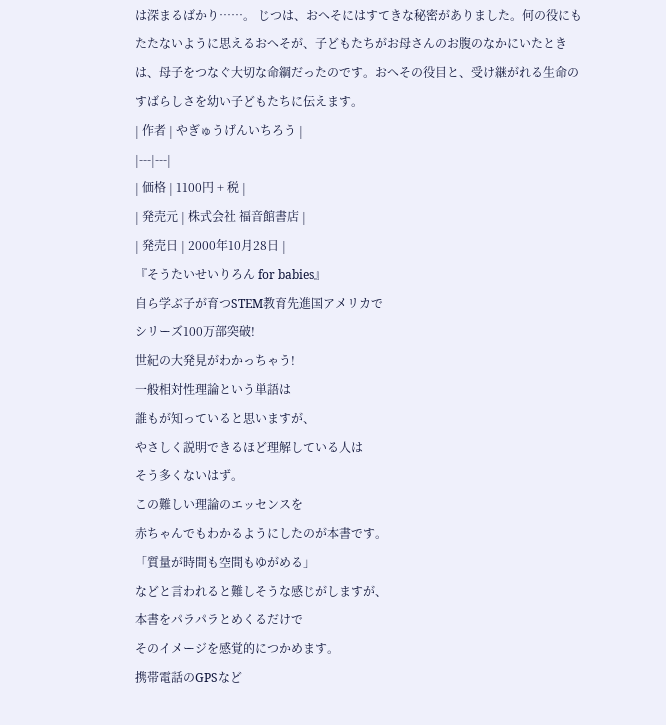は深まるばかり……。 じつは、おへそにはすてきな秘密がありました。何の役にもたたないように思えるおへそが、子どもたちがお母さんのお腹のなかにいたときは、母子をつなぐ大切な命綱だったのです。おへその役目と、受け継がれる生命のすばらしさを幼い子どもたちに伝えます。
| 作者 | やぎゅうげんいちろう |
|---|---|
| 価格 | 1100円 + 税 |
| 発売元 | 株式会社 福音館書店 |
| 発売日 | 2000年10月28日 |
『そうたいせいりろん for babies』
自ら学ぶ子が育つSTEM教育先進国アメリカで
シリーズ100万部突破!
世紀の大発見がわかっちゃう!
一般相対性理論という単語は
誰もが知っていると思いますが、
やさしく説明できるほど理解している人は
そう多くないはず。
この難しい理論のエッセンスを
赤ちゃんでもわかるようにしたのが本書です。
「質量が時間も空間もゆがめる」
などと言われると難しそうな感じがしますが、
本書をパラパラとめくるだけで
そのイメージを感覚的につかめます。
携帯電話のGPSなど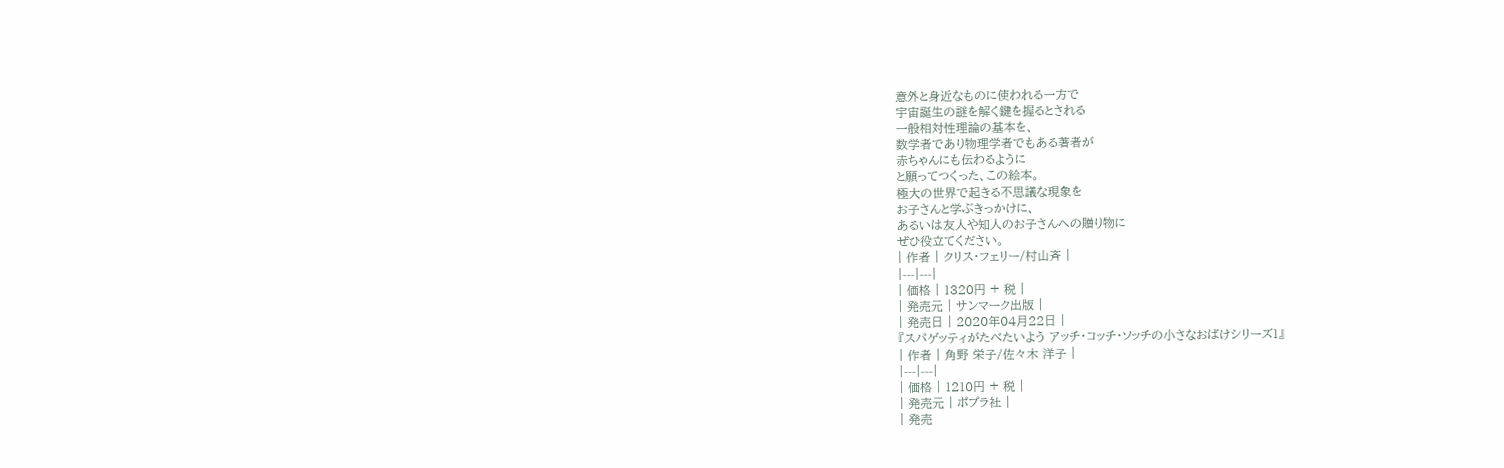意外と身近なものに使われる一方で
宇宙誕生の謎を解く鍵を握るとされる
一般相対性理論の基本を、
数学者であり物理学者でもある著者が
赤ちゃんにも伝わるように
と願ってつくった、この絵本。
極大の世界で起きる不思議な現象を
お子さんと学ぶきっかけに、
あるいは友人や知人のお子さんへの贈り物に
ぜひ役立てください。
| 作者 | クリス・フェリー/村山斉 |
|---|---|
| 価格 | 1320円 + 税 |
| 発売元 | サンマーク出版 |
| 発売日 | 2020年04月22日 |
『スパゲッティがたべたいよう アッチ・コッチ・ソッチの小さなおばけシリーズ1』
| 作者 | 角野 栄子/佐々木 洋子 |
|---|---|
| 価格 | 1210円 + 税 |
| 発売元 | ポプラ社 |
| 発売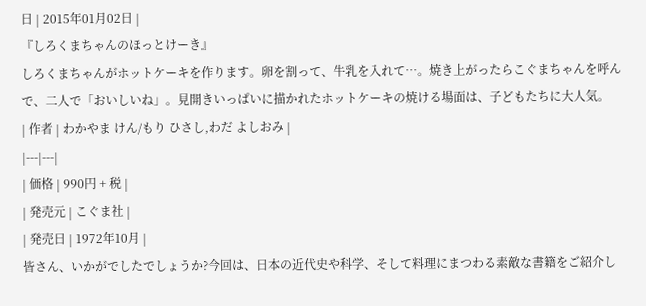日 | 2015年01月02日 |
『しろくまちゃんのほっとけーき』
しろくまちゃんがホットケーキを作ります。卵を割って、牛乳を入れて…。焼き上がったらこぐまちゃんを呼んで、二人で「おいしいね」。見開きいっぱいに描かれたホットケーキの焼ける場面は、子どもたちに大人気。
| 作者 | わかやま けん/もり ひさし,わだ よしおみ |
|---|---|
| 価格 | 990円 + 税 |
| 発売元 | こぐま社 |
| 発売日 | 1972年10月 |
皆さん、いかがでしたでしょうか?今回は、日本の近代史や科学、そして料理にまつわる素敵な書籍をご紹介し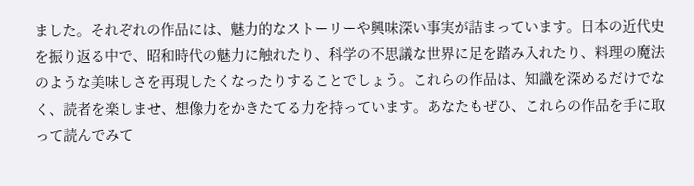ました。それぞれの作品には、魅力的なストーリーや興味深い事実が詰まっています。日本の近代史を振り返る中で、昭和時代の魅力に触れたり、科学の不思議な世界に足を踏み入れたり、料理の魔法のような美味しさを再現したくなったりすることでしょう。これらの作品は、知識を深めるだけでなく、読者を楽しませ、想像力をかきたてる力を持っています。あなたもぜひ、これらの作品を手に取って読んでみて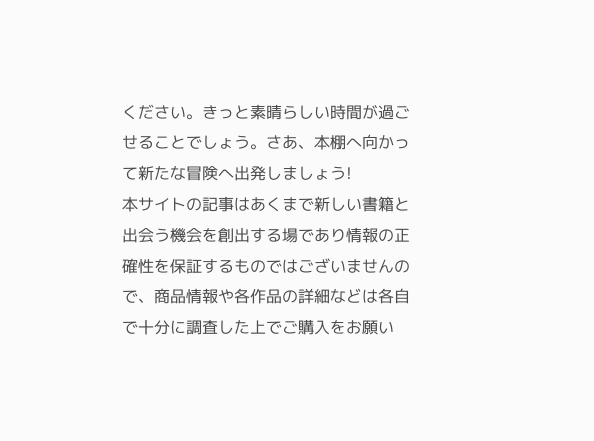ください。きっと素晴らしい時間が過ごせることでしょう。さあ、本棚へ向かって新たな冒険へ出発しましょう!
本サイトの記事はあくまで新しい書籍と出会う機会を創出する場であり情報の正確性を保証するものではございませんので、商品情報や各作品の詳細などは各自で十分に調査した上でご購入をお願い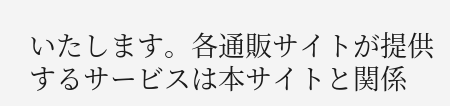いたします。各通販サイトが提供するサービスは本サイトと関係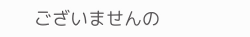ございませんの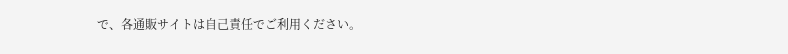で、各通販サイトは自己責任でご利用ください。